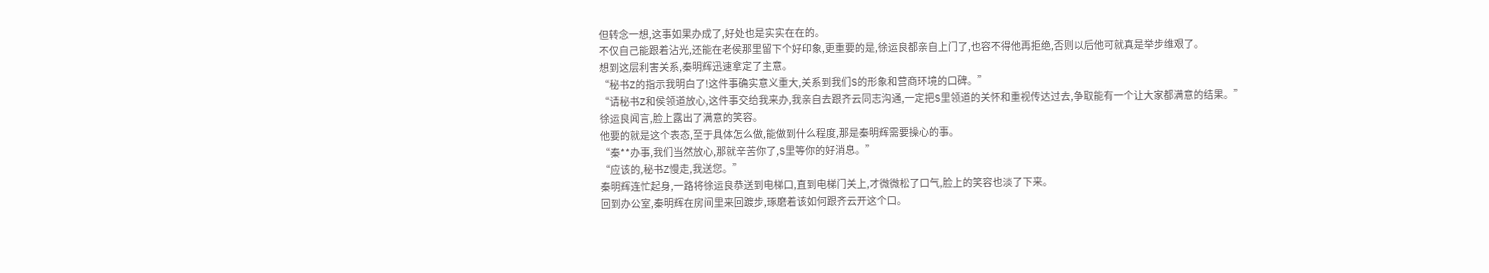但转念一想,这事如果办成了,好处也是实实在在的。
不仅自己能跟着沾光,还能在老侯那里留下个好印象,更重要的是,徐运良都亲自上门了,也容不得他再拒绝,否则以后他可就真是举步维艰了。
想到这层利害关系,秦明辉迅速拿定了主意。
“秘书Z的指示我明白了!这件事确实意义重大,关系到我们S的形象和营商环境的口碑。”
“请秘书Z和侯领道放心,这件事交给我来办,我亲自去跟齐云同志沟通,一定把S里领道的关怀和重视传达过去,争取能有一个让大家都满意的结果。”
徐运良闻言,脸上露出了满意的笑容。
他要的就是这个表态,至于具体怎么做,能做到什么程度,那是秦明辉需要操心的事。
“秦**办事,我们当然放心,那就辛苦你了,S里等你的好消息。”
“应该的,秘书Z慢走,我送您。”
秦明辉连忙起身,一路将徐运良恭送到电梯口,直到电梯门关上,才微微松了口气,脸上的笑容也淡了下来。
回到办公室,秦明辉在房间里来回踱步,琢磨着该如何跟齐云开这个口。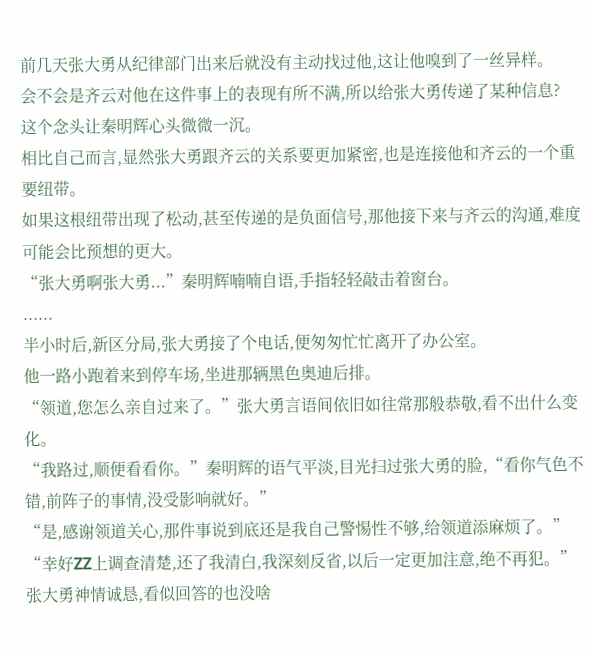前几天张大勇从纪律部门出来后就没有主动找过他,这让他嗅到了一丝异样。
会不会是齐云对他在这件事上的表现有所不满,所以给张大勇传递了某种信息?
这个念头让秦明辉心头微微一沉。
相比自己而言,显然张大勇跟齐云的关系要更加紧密,也是连接他和齐云的一个重要纽带。
如果这根纽带出现了松动,甚至传递的是负面信号,那他接下来与齐云的沟通,难度可能会比预想的更大。
“张大勇啊张大勇...”秦明辉喃喃自语,手指轻轻敲击着窗台。
......
半小时后,新区分局,张大勇接了个电话,便匆匆忙忙离开了办公室。
他一路小跑着来到停车场,坐进那辆黑色奥迪后排。
“领道,您怎么亲自过来了。”张大勇言语间依旧如往常那般恭敬,看不出什么变化。
“我路过,顺便看看你。”秦明辉的语气平淡,目光扫过张大勇的脸,“看你气色不错,前阵子的事情,没受影响就好。”
“是,感谢领道关心,那件事说到底还是我自己警惕性不够,给领道添麻烦了。”
“幸好ZZ上调查清楚,还了我清白,我深刻反省,以后一定更加注意,绝不再犯。”张大勇神情诚恳,看似回答的也没啥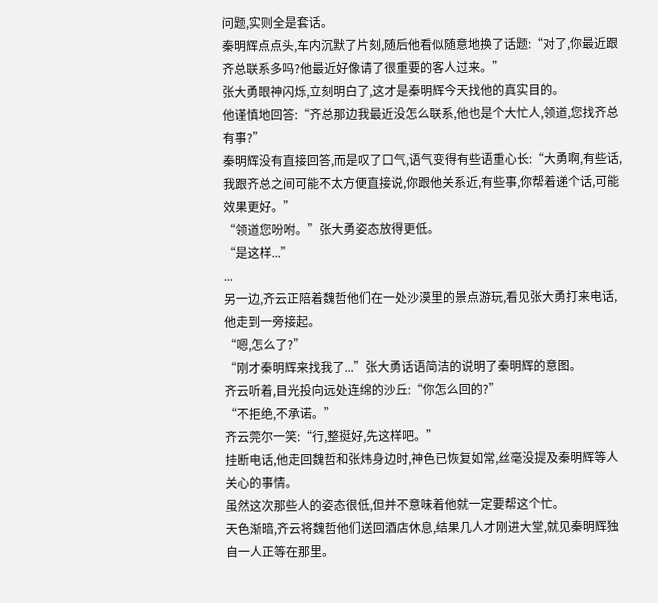问题,实则全是套话。
秦明辉点点头,车内沉默了片刻,随后他看似随意地换了话题:“对了,你最近跟齐总联系多吗?他最近好像请了很重要的客人过来。”
张大勇眼神闪烁,立刻明白了,这才是秦明辉今天找他的真实目的。
他谨慎地回答:“齐总那边我最近没怎么联系,他也是个大忙人,领道,您找齐总有事?”
秦明辉没有直接回答,而是叹了口气,语气变得有些语重心长:“大勇啊,有些话,我跟齐总之间可能不太方便直接说,你跟他关系近,有些事,你帮着递个话,可能效果更好。”
“领道您吩咐。”张大勇姿态放得更低。
“是这样...”
...
另一边,齐云正陪着魏哲他们在一处沙漠里的景点游玩,看见张大勇打来电话,他走到一旁接起。
“嗯,怎么了?”
“刚才秦明辉来找我了...”张大勇话语简洁的说明了秦明辉的意图。
齐云听着,目光投向远处连绵的沙丘:“你怎么回的?”
“不拒绝,不承诺。”
齐云莞尔一笑:“行,整挺好,先这样吧。”
挂断电话,他走回魏哲和张炜身边时,神色已恢复如常,丝毫没提及秦明辉等人关心的事情。
虽然这次那些人的姿态很低,但并不意味着他就一定要帮这个忙。
天色渐暗,齐云将魏哲他们送回酒店休息,结果几人才刚进大堂,就见秦明辉独自一人正等在那里。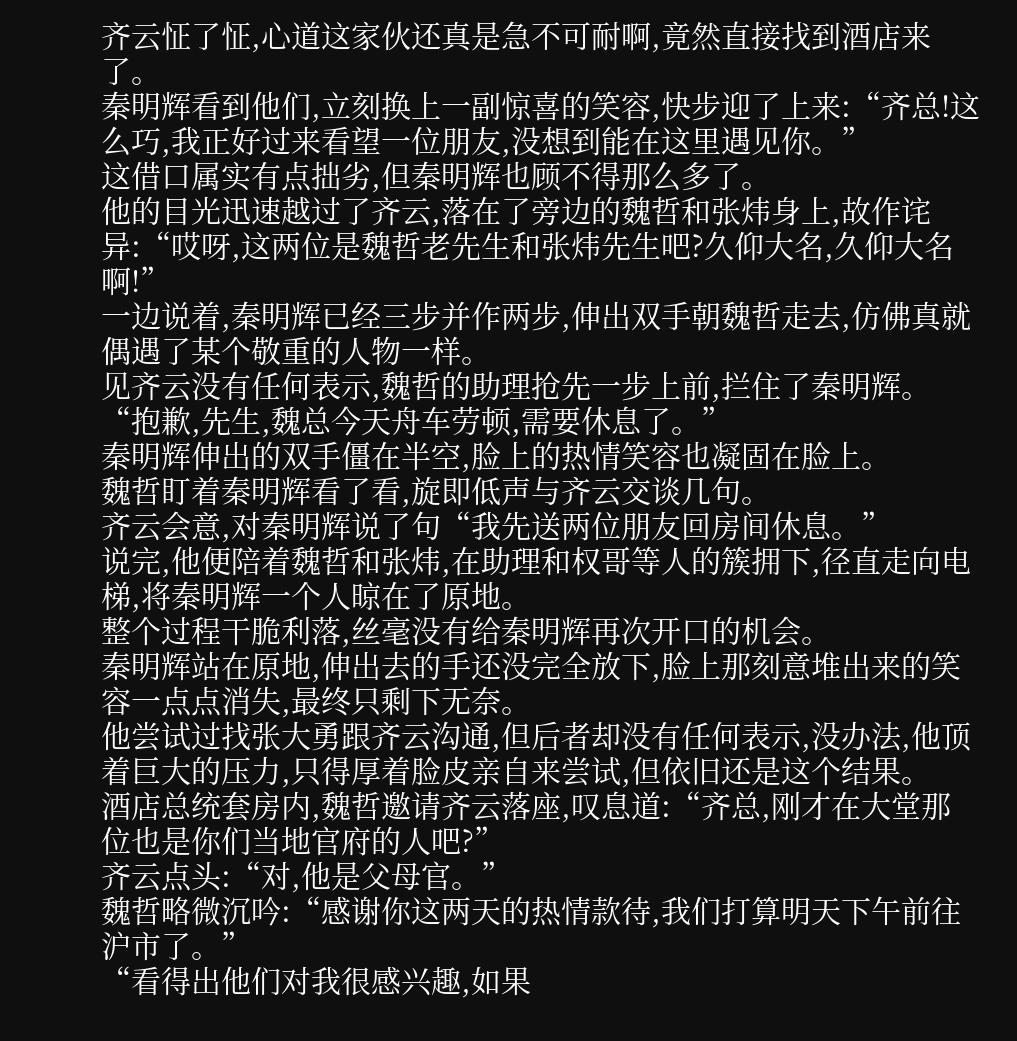齐云怔了怔,心道这家伙还真是急不可耐啊,竟然直接找到酒店来了。
秦明辉看到他们,立刻换上一副惊喜的笑容,快步迎了上来:“齐总!这么巧,我正好过来看望一位朋友,没想到能在这里遇见你。”
这借口属实有点拙劣,但秦明辉也顾不得那么多了。
他的目光迅速越过了齐云,落在了旁边的魏哲和张炜身上,故作诧异:“哎呀,这两位是魏哲老先生和张炜先生吧?久仰大名,久仰大名啊!”
一边说着,秦明辉已经三步并作两步,伸出双手朝魏哲走去,仿佛真就偶遇了某个敬重的人物一样。
见齐云没有任何表示,魏哲的助理抢先一步上前,拦住了秦明辉。
“抱歉,先生,魏总今天舟车劳顿,需要休息了。”
秦明辉伸出的双手僵在半空,脸上的热情笑容也凝固在脸上。
魏哲盯着秦明辉看了看,旋即低声与齐云交谈几句。
齐云会意,对秦明辉说了句“我先送两位朋友回房间休息。”
说完,他便陪着魏哲和张炜,在助理和权哥等人的簇拥下,径直走向电梯,将秦明辉一个人晾在了原地。
整个过程干脆利落,丝毫没有给秦明辉再次开口的机会。
秦明辉站在原地,伸出去的手还没完全放下,脸上那刻意堆出来的笑容一点点消失,最终只剩下无奈。
他尝试过找张大勇跟齐云沟通,但后者却没有任何表示,没办法,他顶着巨大的压力,只得厚着脸皮亲自来尝试,但依旧还是这个结果。
酒店总统套房内,魏哲邀请齐云落座,叹息道:“齐总,刚才在大堂那位也是你们当地官府的人吧?”
齐云点头:“对,他是父母官。”
魏哲略微沉吟:“感谢你这两天的热情款待,我们打算明天下午前往沪市了。”
“看得出他们对我很感兴趣,如果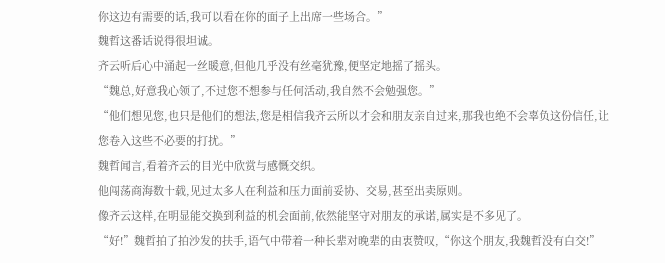你这边有需要的话,我可以看在你的面子上出席一些场合。”
魏哲这番话说得很坦诚。
齐云听后心中涌起一丝暖意,但他几乎没有丝毫犹豫,便坚定地摇了摇头。
“魏总,好意我心领了,不过您不想参与任何活动,我自然不会勉强您。”
“他们想见您,也只是他们的想法,您是相信我齐云所以才会和朋友亲自过来,那我也绝不会辜负这份信任,让您卷入这些不必要的打扰。”
魏哲闻言,看着齐云的目光中欣赏与感慨交织。
他闯荡商海数十载,见过太多人在利益和压力面前妥协、交易,甚至出卖原则。
像齐云这样,在明显能交换到利益的机会面前,依然能坚守对朋友的承诺,属实是不多见了。
“好!”魏哲拍了拍沙发的扶手,语气中带着一种长辈对晚辈的由衷赞叹,“你这个朋友,我魏哲没有白交!”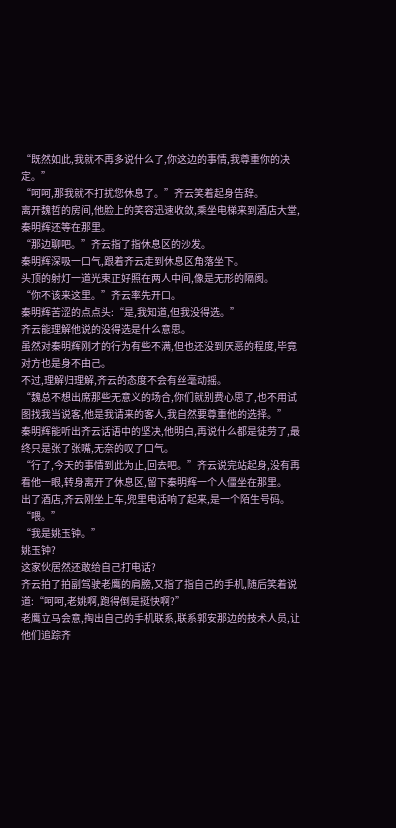“既然如此,我就不再多说什么了,你这边的事情,我尊重你的决定。”
“呵呵,那我就不打扰您休息了。”齐云笑着起身告辞。
离开魏哲的房间,他脸上的笑容迅速收敛,乘坐电梯来到酒店大堂,秦明辉还等在那里。
“那边聊吧。”齐云指了指休息区的沙发。
秦明辉深吸一口气,跟着齐云走到休息区角落坐下。
头顶的射灯一道光束正好照在两人中间,像是无形的隔阂。
“你不该来这里。”齐云率先开口。
秦明辉苦涩的点点头:“是,我知道,但我没得选。”
齐云能理解他说的没得选是什么意思。
虽然对秦明辉刚才的行为有些不满,但也还没到厌恶的程度,毕竟对方也是身不由己。
不过,理解归理解,齐云的态度不会有丝毫动摇。
“魏总不想出席那些无意义的场合,你们就别费心思了,也不用试图找我当说客,他是我请来的客人,我自然要尊重他的选择。”
秦明辉能听出齐云话语中的坚决,他明白,再说什么都是徒劳了,最终只是张了张嘴,无奈的叹了口气。
“行了,今天的事情到此为止,回去吧。”齐云说完站起身,没有再看他一眼,转身离开了休息区,留下秦明辉一个人僵坐在那里。
出了酒店,齐云刚坐上车,兜里电话响了起来,是一个陌生号码。
“喂。”
“我是姚玉钟。”
姚玉钟?
这家伙居然还敢给自己打电话?
齐云拍了拍副驾驶老鹰的肩膀,又指了指自己的手机,随后笑着说道:“呵呵,老姚啊,跑得倒是挺快啊?”
老鹰立马会意,掏出自己的手机联系,联系郭安那边的技术人员,让他们追踪齐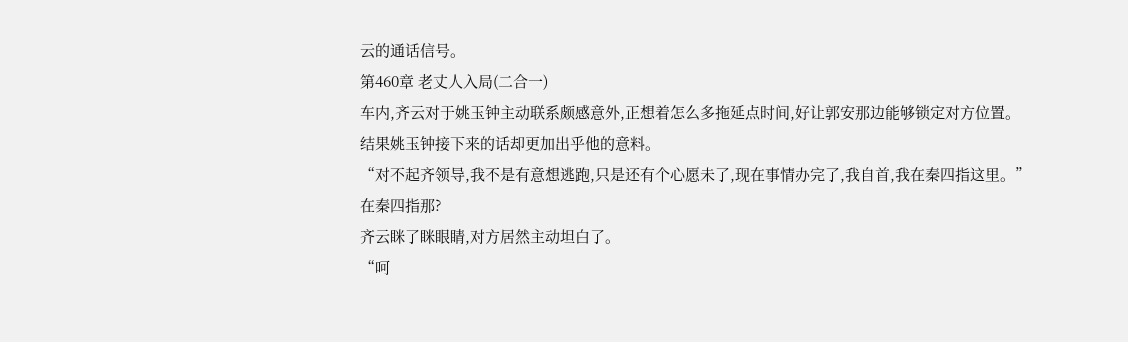云的通话信号。
第460章 老丈人入局(二合一)
车内,齐云对于姚玉钟主动联系颇感意外,正想着怎么多拖延点时间,好让郭安那边能够锁定对方位置。
结果姚玉钟接下来的话却更加出乎他的意料。
“对不起齐领导,我不是有意想逃跑,只是还有个心愿未了,现在事情办完了,我自首,我在秦四指这里。”
在秦四指那?
齐云眯了眯眼睛,对方居然主动坦白了。
“呵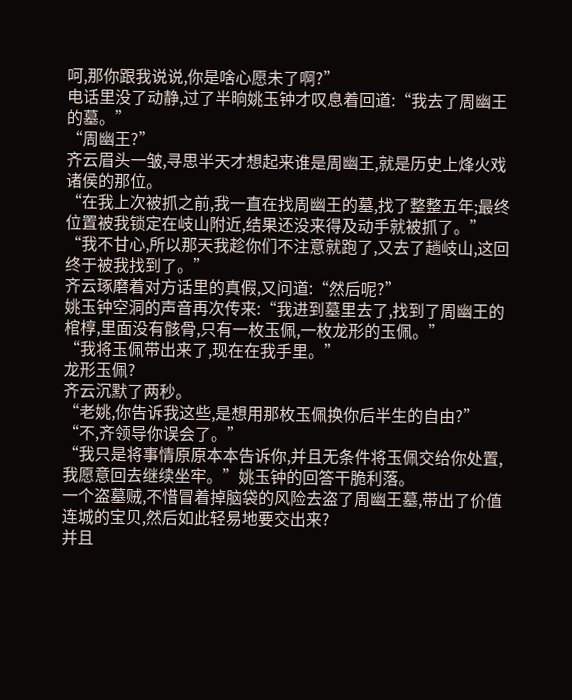呵,那你跟我说说,你是啥心愿未了啊?”
电话里没了动静,过了半晌姚玉钟才叹息着回道:“我去了周幽王的墓。”
“周幽王?”
齐云眉头一皱,寻思半天才想起来谁是周幽王,就是历史上烽火戏诸侯的那位。
“在我上次被抓之前,我一直在找周幽王的墓,找了整整五年;最终位置被我锁定在岐山附近,结果还没来得及动手就被抓了。”
“我不甘心,所以那天我趁你们不注意就跑了,又去了趟岐山,这回终于被我找到了。”
齐云琢磨着对方话里的真假,又问道:“然后呢?”
姚玉钟空洞的声音再次传来:“我进到墓里去了,找到了周幽王的棺椁,里面没有骸骨,只有一枚玉佩,一枚龙形的玉佩。”
“我将玉佩带出来了,现在在我手里。”
龙形玉佩?
齐云沉默了两秒。
“老姚,你告诉我这些,是想用那枚玉佩换你后半生的自由?”
“不,齐领导你误会了。”
“我只是将事情原原本本告诉你,并且无条件将玉佩交给你处置,我愿意回去继续坐牢。”姚玉钟的回答干脆利落。
一个盗墓贼,不惜冒着掉脑袋的风险去盗了周幽王墓,带出了价值连城的宝贝,然后如此轻易地要交出来?
并且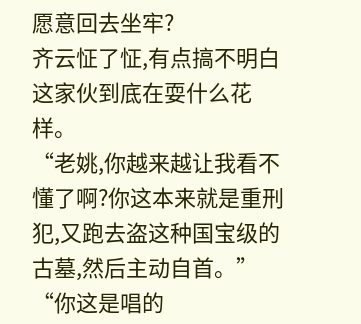愿意回去坐牢?
齐云怔了怔,有点搞不明白这家伙到底在耍什么花样。
“老姚,你越来越让我看不懂了啊?你这本来就是重刑犯,又跑去盗这种国宝级的古墓,然后主动自首。”
“你这是唱的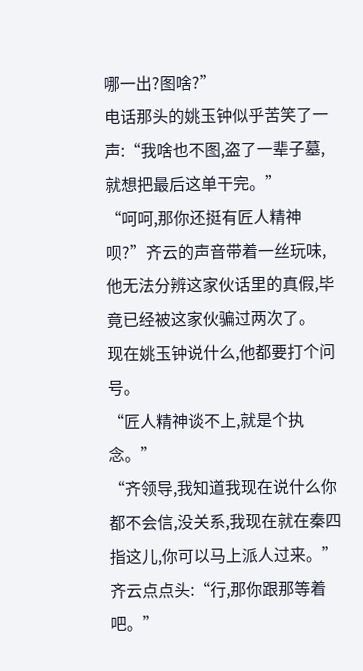哪一出?图啥?”
电话那头的姚玉钟似乎苦笑了一声:“我啥也不图,盗了一辈子墓,就想把最后这单干完。”
“呵呵,那你还挺有匠人精神呗?”齐云的声音带着一丝玩味,他无法分辨这家伙话里的真假,毕竟已经被这家伙骗过两次了。
现在姚玉钟说什么,他都要打个问号。
“匠人精神谈不上,就是个执念。”
“齐领导,我知道我现在说什么你都不会信,没关系,我现在就在秦四指这儿,你可以马上派人过来。”
齐云点点头:“行,那你跟那等着吧。”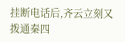挂断电话后,齐云立刻又拨通秦四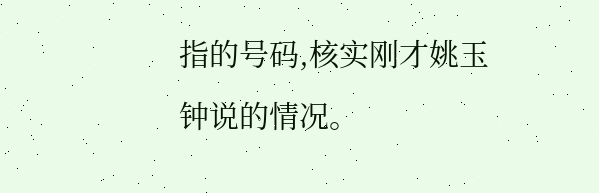指的号码,核实刚才姚玉钟说的情况。